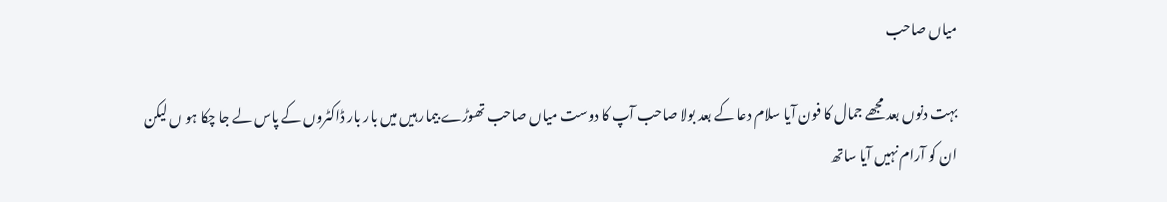میاں صاحب

بہت دنوں بعد مجھے جمال کا فون آیا سلام دعا کے بعد بولا صاحب آپ کا دوست میاں صاحب تھوڑے بیمار ہیں میں بار بار ڈاکٹروں کے پاس لے جا چکا ہو ں لیکن ان کو آرام نہیں آیا ساتھ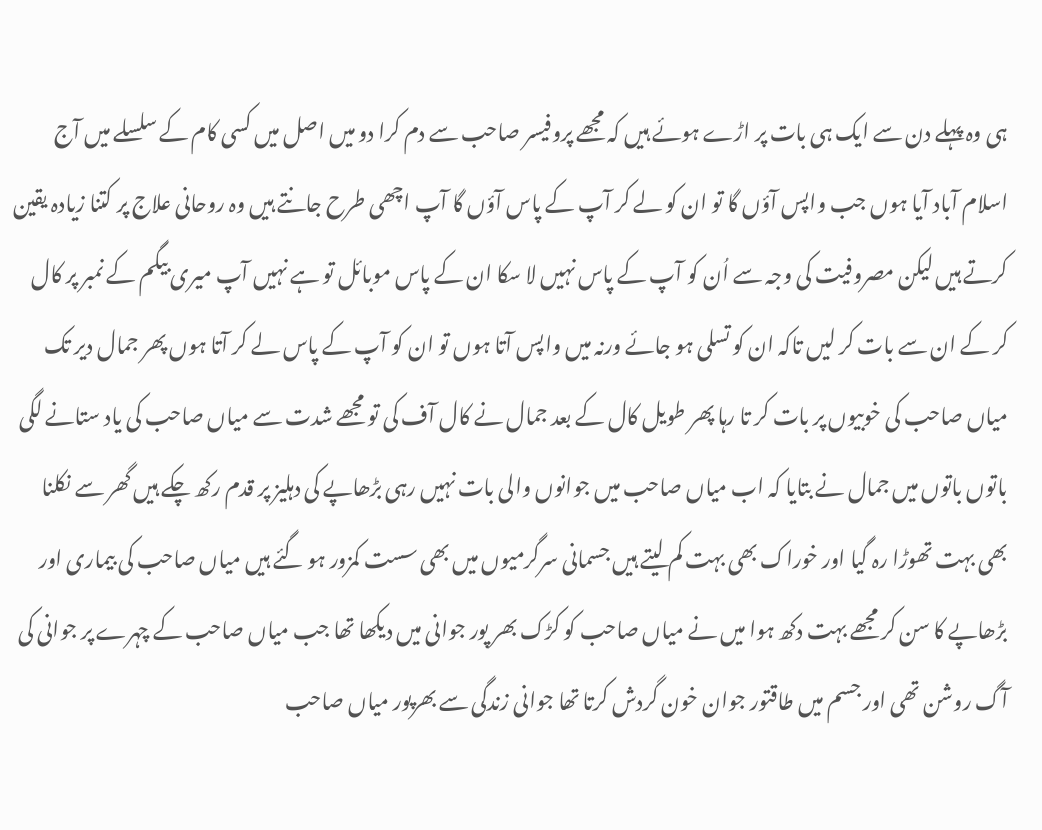ہی وہ پہلے دن سے ایک ہی بات پر اڑے ہوئے ہیں کہ مجھے پروفیسر صاحب سے دم کرا دو میں اصل میں کسی کام کے سلسلے میں آج اسلام آباد آیا ہوں جب واپس آؤں گا تو ان کو لے کر آپ کے پاس آؤں گا آپ اچھی طرح جانتے ہیں وہ روحانی علاج پر کتنا زیادہ یقین کرتے ہیں لیکن مصروفیت کی وجہ سے اُن کو آپ کے پاس نہیں لا سکا ان کے پاس موبائل تو ہے نہیں آپ میری بیگم کے نمبر پر کال کر کے ان سے بات کر لیں تاکہ ان کو تسلی ہو جائے ورنہ میں واپس آتا ہوں تو ان کو آپ کے پاس لے کر آتا ہوں پھر جمال دیر تک میاں صاحب کی خوبیوں پر بات کر تا رہا پھر طویل کال کے بعد جمال نے کال آف کی تو مجھے شدت سے میاں صاحب کی یاد ستانے لگی باتوں باتوں میں جمال نے بتایا کہ اب میاں صاحب میں جوانوں والی بات نہیں رہی بڑھاپے کی دہلیز پر قدم رکھ چکے ہیں گھر سے نکلنا بھی بہت تھوڑا رہ گیا اور خوراک بھی بہت کم لیتے ہیں جسمانی سرگرمیوں میں بھی سست کمزور ہو گئے ہیں میاں صاحب کی بیماری اور بڑھاپے کا سن کر مجھے بہت دکھ ہوا میں نے میاں صاحب کو کڑک بھر پور جوانی میں دیکھا تھا جب میاں صاحب کے چہرے پر جوانی کی آگ روشن تھی اور جسم میں طاقتور جوان خون گردش کرتا تھا جوانی زندگی سے بھرپور میاں صاحب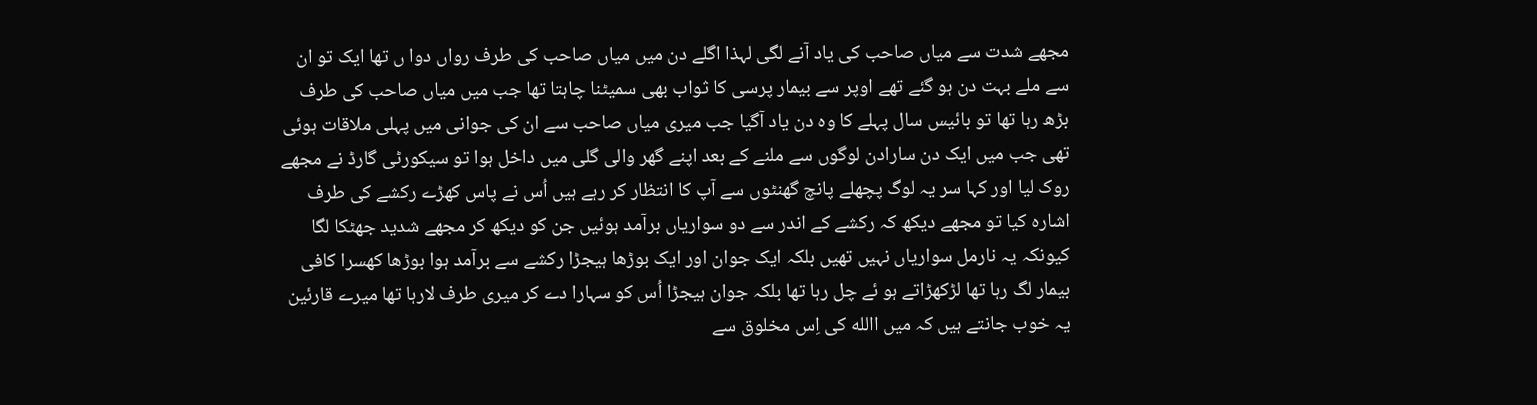مجھے شدت سے میاں صاحب کی یاد آنے لگی لہذا اگلے دن میں میاں صاحب کی طرف رواں دوا ں تھا ایک تو ان سے ملے بہت دن ہو گئے تھے اوپر سے بیمار پرسی کا ثواب بھی سمیٹنا چاہتا تھا جب میں میاں صاحب کی طرف بڑھ رہا تھا تو بائیس سال پہلے کا وہ دن یاد آگیا جب میری میاں صاحب سے ان کی جوانی میں پہلی ملاقات ہوئی تھی جب میں ایک دن سارادن لوگوں سے ملنے کے بعد اپنے گھر والی گلی میں داخل ہوا تو سیکورٹی گارڈ نے مجھے روک لیا اور کہا سر یہ لوگ پچھلے پانچ گھنٹوں سے آپ کا انتظار کر رہے ہیں اُس نے پاس کھڑے رکشے کی طرف اشارہ کیا تو مجھے دیکھ کہ رکشے کے اندر سے دو سواریاں برآمد ہوئیں جن کو دیکھ کر مجھے شدید جھٹکا لگا کیونکہ یہ نارمل سواریاں نہیں تھیں بلکہ ایک جوان اور ایک بوڑھا ہیجڑا رکشے سے برآمد ہوا بوڑھا کھسرا کافی بیمار لگ رہا تھا لڑکھڑاتے ہو ئے چل رہا تھا بلکہ جوان ہیجڑا اُس کو سہارا دے کر میری طرف لارہا تھا میرے قارئین یہ خوب جانتے ہیں کہ میں االله کی اِس مخلوق سے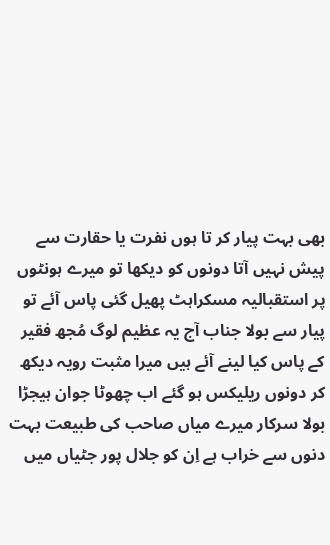بھی بہت پیار کر تا ہوں نفرت یا حقارت سے پیش نہیں آتا دونوں کو دیکھا تو میرے ہونٹوں پر استقبالیہ مسکراہٹ پھیل گئی پاس آئے تو پیار سے بولا جناب آج یہ عظیم لوگ مُجھ فقیر کے پاس کیا لینے آئے ہیں میرا مثبت رویہ دیکھ کر دونوں ریلیکس ہو گئے اب چھوٹا جوان ہیجڑا بولا سرکار میرے میاں صاحب کی طبیعت بہت دنوں سے خراب ہے اِن کو جلال پور جٹیاں میں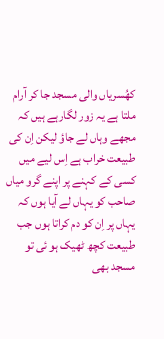کھُسریاں والی مسجد جا کر آرام ملتا ہے یہ زور لگارہے ہیں کہ مجھے وہاں لے جاؤ لیکن اِن کی طبیعت خراب ہے اِس لیے میں کسی کے کہنے پر اپنے گرو میاں صاحب کو یہاں لے آیا ہوں کہ یہاں پر اِن کو دم کراتا ہوں جب طبیعت کچھ ٹھیک ہو ئی تو مسجد بھی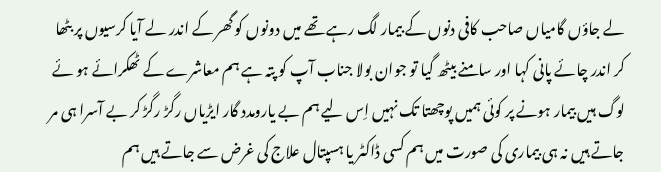لے جاؤں گامیاں صاحب کافی دنوں کے بیمار لگ رہے تھے میں دونوں کو گھر کے اندر لے آیا کرسیوں پر بٹھا کر اندر چائے پانی کہا اور سامنے بیٹھ گیا تو جوان بولا جناب آپ کو پتہ ہے ہم معاشرے کے ٹھکرائے ہو ئے لوگ ہیں بیمار ہونے پر کوئی ہمیں پوچھتا تک نہیں اِس لیے ہم بے یارومدد گار ایڑیاں رگڑ رگڑ کر بے آسرا ہی مر جاتے ہیں نہ ہی بیماری کی صورت میں ہم کسی ڈاکٹر یا ہسپتال علاج کی غرض سے جاتے ہیں ہم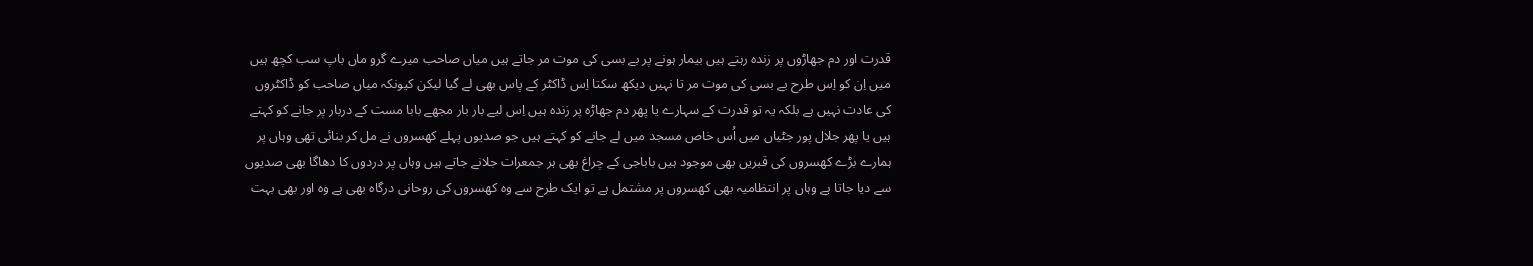قدرت اور دم جھاڑوں پر زندہ رہتے ہیں بیمار ہونے پر بے بسی کی موت مر جاتے ہیں میاں صاحب میرے گرو ماں باپ سب کچھ ہیں میں اِن کو اِس طرح بے بسی کی موت مر تا نہیں دیکھ سکتا اِس ڈاکٹر کے پاس بھی لے گیا لیکن کیونکہ میاں صاحب کو ڈاکٹروں کی عادت نہیں ہے بلکہ یہ تو قدرت کے سہارے یا پھر دم جھاڑہ پر زندہ ہیں اِس لیے بار بار مجھے بابا مست کے دربار پر جانے کو کہتے ہیں یا پھر جلال پور جٹیاں میں اُس خاص مسجد میں لے جانے کو کہتے ہیں جو صدیوں پہلے کھسروں نے مل کر بنائی تھی وہاں پر ہمارے بڑے کھسروں کی قبریں بھی موجود ہیں باباجی کے چراغ بھی ہر جمعرات جلانے جاتے ہیں وہاں پر دردوں کا دھاگا بھی صدیوں سے دیا جاتا ہے وہاں پر انتظامیہ بھی کھسروں پر مشتمل ہے تو ایک طرح سے وہ کھسروں کی روحانی درگاہ بھی ہے وہ اور بھی بہت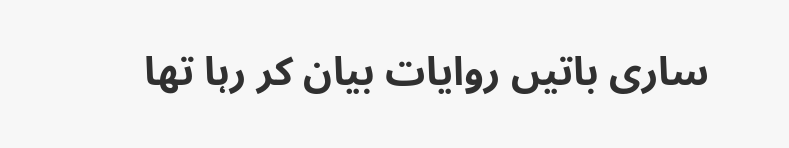ساری باتیں روایات بیان کر رہا تھا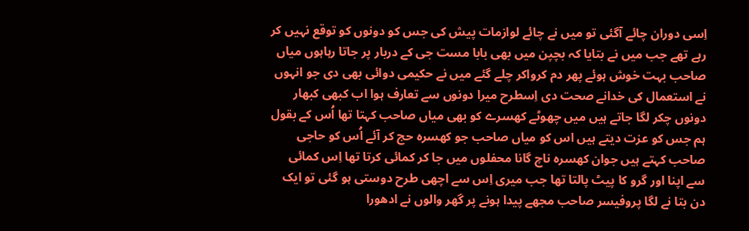اِسی دوران چائے آگئی تو میں نے چائے لوازمات پیش کی جس کو دونوں کو توقع نہیں کر رہے تھے جب میں نے بتایا کہ بچپن میں بھی بابا مست جی کے دربار پر جاتا رہاہوں میاں صاحب بہت خوش ہوئے پھر دم کرواکر چلے گئے میں نے حکیمی دوائی بھی دی جو انہوں نے استعمال کی خدانے صحت دی اِسطرح میرا دونوں سے تعارف ہوا اب کبھی کبھار دونوں چکر لگا جاتے ہیں میں چھوٹے کھسرے کو بھی میاں صاحب کہتا تھا اُس کے بقول ہم جس کو عزت دیتے ہیں اس کو میاں صاحب جو کھسرہ حج کر آئے اُس کو حاجی صاحب کہتے ہیں جوان کھسرہ ناچ گانا محفلوں میں جا کر کمائی کرتا تھا اِس کمائی سے اپنا اور گرو کا پیٹ پالتا تھا جب میری اِس سے اچھی طرح دوستی ہو گئی تو ایک دن بتا نے لگا پروفیسر صاحب مجھے پیدا ہونے پر گھر والوں نے ادھورا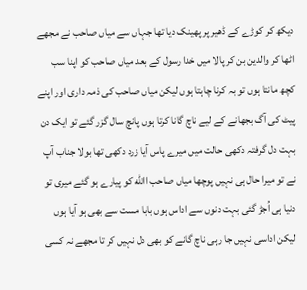دیکھ کر کوڑے کے ڈھیر پر پھینک دیا تھا جہاں سے میاں صاحب نے مجھے اٹھا کر والدین بن کر پالا میں خدا رسول کے بعد میاں صاحب کو اپنا سب کچھ مانتا ہوں تو بہ کرنا چاہتا ہوں لیکن میاں صاحب کی ذمہ داری اور اپنے پیٹ کی آگ بجھانے کے لیے ناچ گانا کرتا ہوں پانچ سال گزر گئے تو ایک دن بہت دل گرفتہ دکھی حالت میں میرے پاس آیا زرد دکھی تھا بولا جناب آپ نے تو میرا حال ہی نہیں پوچھا میاں صاحب االله کو پیارے ہو گئے میری تو دنیا ہی اُجڑ گئی بہت دنوں سے اداس ہوں بابا مست سے بھی ہو آیا ہوں لیکن اداسی نہیں جا رہی ناچ گانے کو بھی دل نہیں کر تا مجھے نہ کسی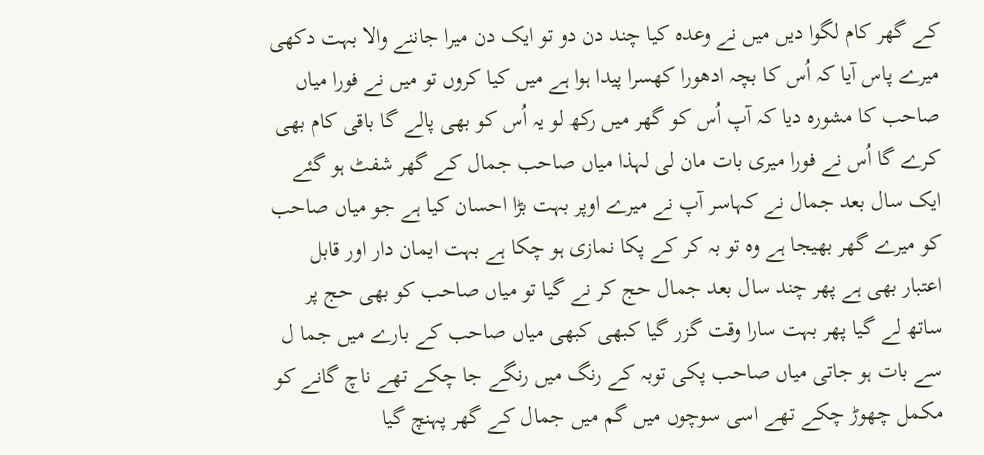کے گھر کام لگوا دیں میں نے وعدہ کیا چند دن دو تو ایک دن میرا جاننے والا بہت دکھی میرے پاس آیا کہ اُس کا بچہ ادھورا کھسرا پیدا ہوا ہے میں کیا کروں تو میں نے فورا میاں صاحب کا مشورہ دیا کہ آپ اُس کو گھر میں رکھ لو یہ اُس کو بھی پالے گا باقی کام بھی کرے گا اُس نے فورا میری بات مان لی لہذا میاں صاحب جمال کے گھر شفٹ ہو گئے ایک سال بعد جمال نے کہاسر آپ نے میرے اوپر بہت بڑا احسان کیا ہے جو میاں صاحب کو میرے گھر بھیجا ہے وہ تو بہ کر کے پکا نمازی ہو چکا ہے بہت ایمان دار اور قابل اعتبار بھی ہے پھر چند سال بعد جمال حج کر نے گیا تو میاں صاحب کو بھی حج پر ساتھ لے گیا پھر بہت سارا وقت گزر گیا کبھی کبھی میاں صاحب کے بارے میں جما ل سے بات ہو جاتی میاں صاحب پکی توبہ کے رنگ میں رنگے جا چکے تھے ناچ گانے کو مکمل چھوڑ چکے تھے اسی سوچوں میں گم میں جمال کے گھر پہنچ گیا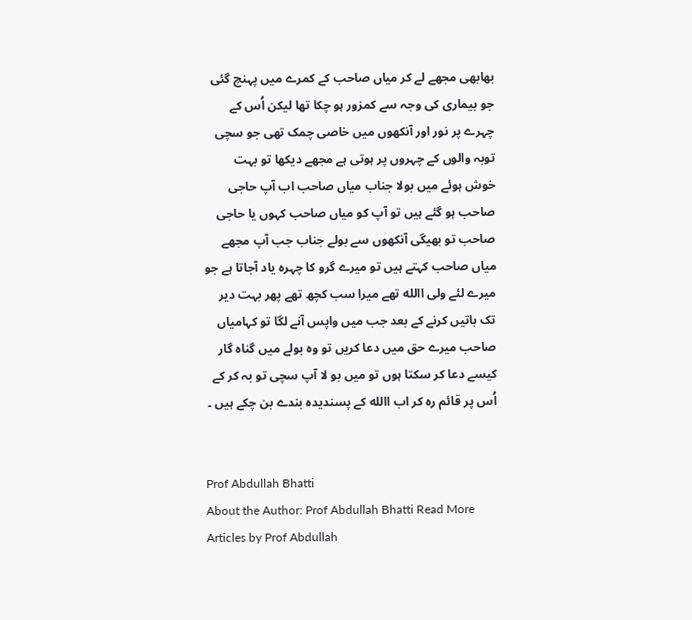بھابھی مجھے لے کر میاں صاحب کے کمرے میں پہنچ گئی جو بیماری کی وجہ سے کمزور ہو چکا تھا لیکن اُس کے چہرے پر نور اور آنکھوں میں خاصی چمک تھی جو سچی توبہ والوں کے چہروں پر ہوتی ہے مجھے دیکھا تو بہت خوش ہوئے میں بولا جناب میاں صاحب اب آپ حاجی صاحب ہو گئے ہیں تو آپ کو میاں صاحب کہوں یا حاجی صاحب تو بھیگی آنکھوں سے بولے جناب جب آپ مجھے میاں صاحب کہتے ہیں تو میرے گرو کا چہرہ یاد آجاتا ہے جو میرے لئے ولی االله تھے میرا سب کچھ تھے پھر بہت دیر تک باتیں کرنے کے بعد جب میں واپس آنے لگا تو کہامیاں صاحب میرے حق میں دعا کریں تو وہ بولے میں گناہ گار کیسے دعا کر سکتا ہوں تو میں بو لا آپ سچی تو بہ کر کے اُس پر قائم رہ کر اب االله کے پسندیدہ بندے بن چکے ہیں ۔


Prof Abdullah Bhatti
About the Author: Prof Abdullah Bhatti Read More Articles by Prof Abdullah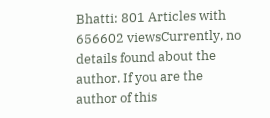Bhatti: 801 Articles with 656602 viewsCurrently, no details found about the author. If you are the author of this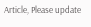Article, Please update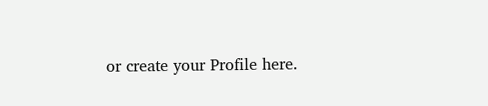or create your Profile here.